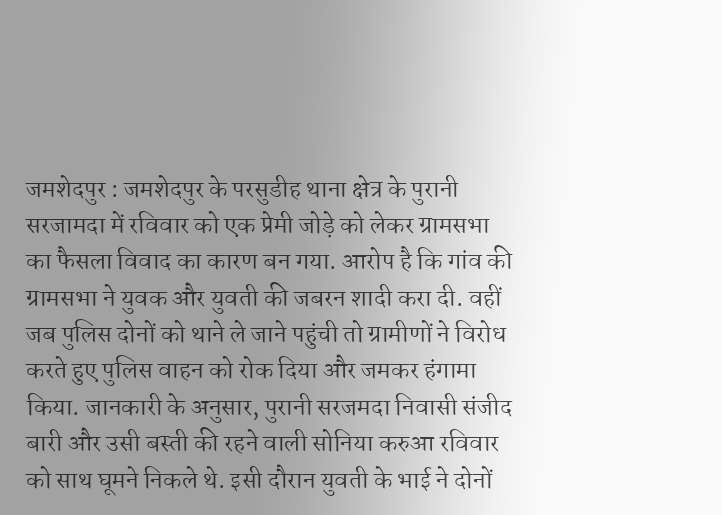जमशेदपुर : जमशेदपुर के परसुडीह थाना क्षेत्र के पुरानी सरजामदा में रविवार को एक प्रेमी जोड़े को लेकर ग्रामसभा का फैसला विवाद का कारण बन गया. आरोप है कि गांव की ग्रामसभा ने युवक और युवती की जबरन शादी करा दी. वहीं जब पुलिस दोनों को थाने ले जाने पहुंची तो ग्रामीणों ने विरोध करते हुए पुलिस वाहन को रोक दिया और जमकर हंगामा किया. जानकारी के अनुसार, पुरानी सरजमदा निवासी संजीद बारी और उसी बस्ती की रहने वाली सोनिया करुआ रविवार को साथ घूमने निकले थे. इसी दौरान युवती के भाई ने दोनों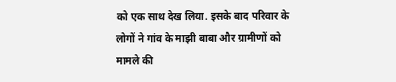को एक साथ देख लिया. इसके बाद परिवार के लोगों ने गांव के माझी बाबा और ग्रामीणों को मामले की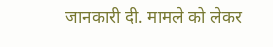जानकारी दी. मामले को लेकर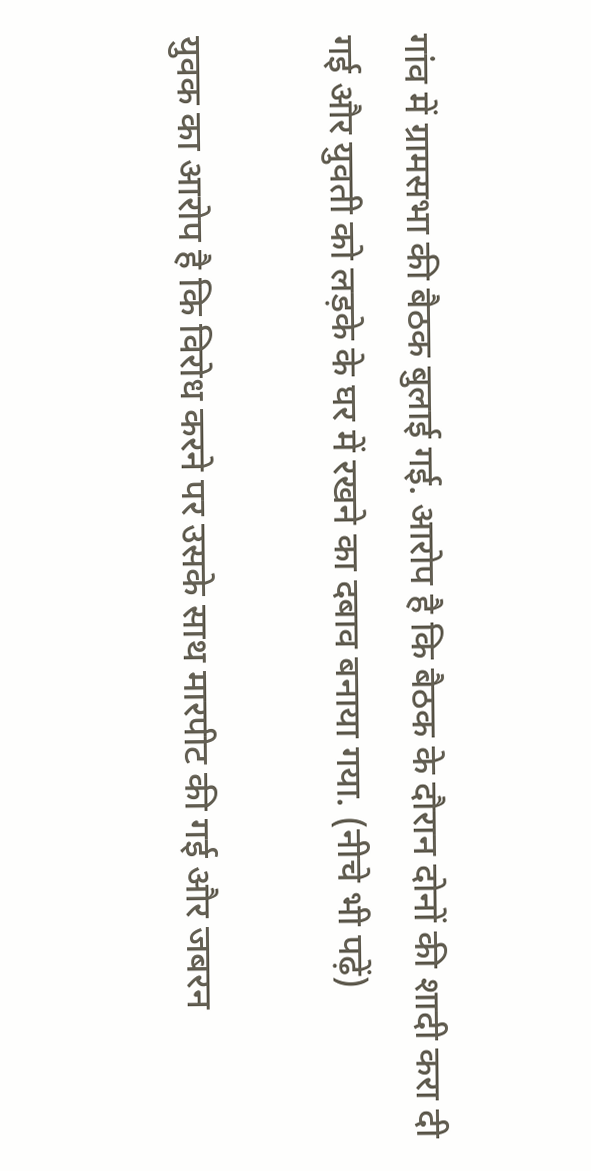गांव में ग्रामसभा की बैठक बुलाई गई. आरोप है कि बैठक के दौरान दोनों की शादी करा दी गई और युवती को लड़के के घर में रखने का दबाव बनाया गया. (नीचे भी पढ़ें)

युवक का आरोप है कि विरोध करने पर उसके साथ मारपीट की गई और जबरन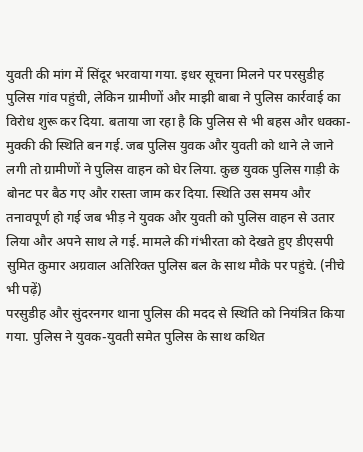युवती की मांग में सिंदूर भरवाया गया. इधर सूचना मिलने पर परसुडीह पुलिस गांव पहुंची, लेकिन ग्रामीणों और माझी बाबा ने पुलिस कार्रवाई का विरोध शुरू कर दिया. बताया जा रहा है कि पुलिस से भी बहस और धक्का-मुक्की की स्थिति बन गई. जब पुलिस युवक और युवती को थाने ले जाने लगी तो ग्रामीणों ने पुलिस वाहन को घेर लिया. कुछ युवक पुलिस गाड़ी के बोनट पर बैठ गए और रास्ता जाम कर दिया. स्थिति उस समय और तनावपूर्ण हो गई जब भीड़ ने युवक और युवती को पुलिस वाहन से उतार लिया और अपने साथ ले गई. मामले की गंभीरता को देखते हुए डीएसपी सुमित कुमार अग्रवाल अतिरिक्त पुलिस बल के साथ मौके पर पहुंचे. (नीचे भी पढ़ें)
परसुडीह और सुंदरनगर थाना पुलिस की मदद से स्थिति को नियंत्रित किया गया. पुलिस ने युवक-युवती समेत पुलिस के साथ कथित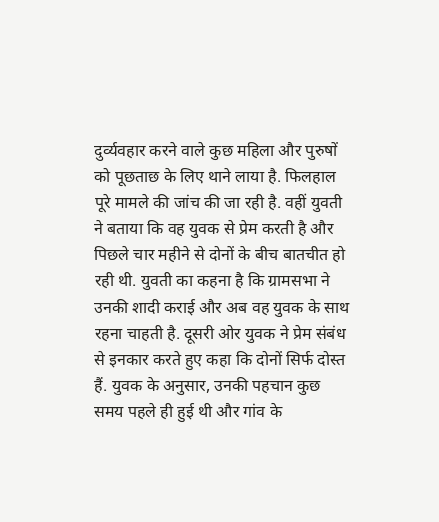दुर्व्यवहार करने वाले कुछ महिला और पुरुषों को पूछताछ के लिए थाने लाया है. फिलहाल पूरे मामले की जांच की जा रही है. वहीं युवती ने बताया कि वह युवक से प्रेम करती है और पिछले चार महीने से दोनों के बीच बातचीत हो रही थी. युवती का कहना है कि ग्रामसभा ने उनकी शादी कराई और अब वह युवक के साथ रहना चाहती है. दूसरी ओर युवक ने प्रेम संबंध से इनकार करते हुए कहा कि दोनों सिर्फ दोस्त हैं. युवक के अनुसार, उनकी पहचान कुछ समय पहले ही हुई थी और गांव के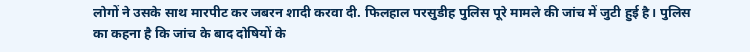लोगों ने उसके साथ मारपीट कर जबरन शादी करवा दी. फिलहाल परसुडीह पुलिस पूरे मामले की जांच में जुटी हुई है। पुलिस का कहना है कि जांच के बाद दोषियों के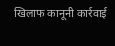खिलाफ कानूनी कार्रवाई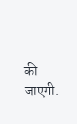की जाएगी.